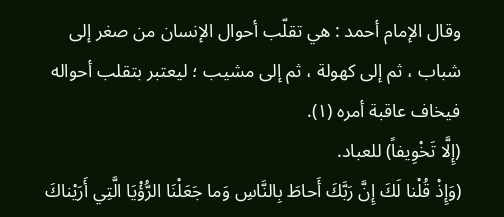وقال الإمام أحمد : هي تقلّب أحوال الإنسان من صغر إلى شباب ، ثم إلى كهولة ، ثم إلى مشيب ؛ ليعتبر بتقلب أحواله فيخاف عاقبة أمره (١).
(إِلَّا تَخْوِيفاً) للعباد.
(وَإِذْ قُلْنا لَكَ إِنَّ رَبَّكَ أَحاطَ بِالنَّاسِ وَما جَعَلْنَا الرُّؤْيَا الَّتِي أَرَيْناكَ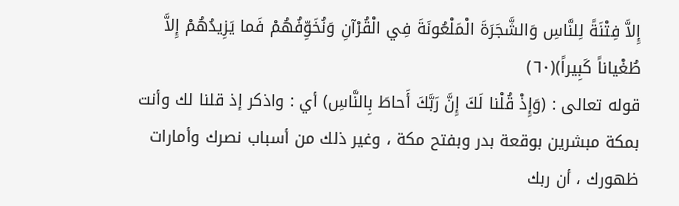إِلاَّ فِتْنَةً لِلنَّاسِ وَالشَّجَرَةَ الْمَلْعُونَةَ فِي الْقُرْآنِ وَنُخَوِّفُهُمْ فَما يَزِيدُهُمْ إِلاَّ طُغْياناً كَبِيراً)(٦٠)
قوله تعالى : (وَإِذْ قُلْنا لَكَ إِنَّ رَبَّكَ أَحاطَ بِالنَّاسِ) أي : واذكر إذ قلنا لك وأنت بمكة مبشرين بوقعة بدر وبفتح مكة ، وغير ذلك من أسباب نصرك وأمارات ظهورك ، أن ربك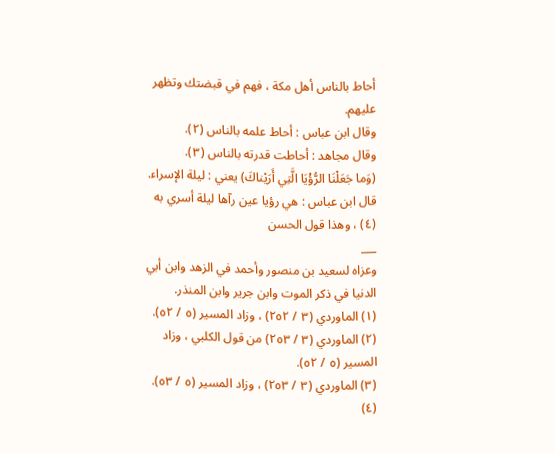أحاط بالناس أهل مكة ، فهم في قبضتك وتظهر عليهم.
وقال ابن عباس : أحاط علمه بالناس (٢).
وقال مجاهد : أحاطت قدرته بالناس (٣).
(وَما جَعَلْنَا الرُّؤْيَا الَّتِي أَرَيْناكَ) يعني : ليلة الإسراء.
قال ابن عباس : هي رؤيا عين رآها ليلة أسري به (٤) ، وهذا قول الحسن
___
وعزاه لسعيد بن منصور وأحمد في الزهد وابن أبي الدنيا في ذكر الموت وابن جرير وابن المنذر.
(١) الماوردي (٣ / ٢٥٢) ، وزاد المسير (٥ / ٥٢).
(٢) الماوردي (٣ / ٢٥٣) من قول الكلبي ، وزاد المسير (٥ / ٥٢).
(٣) الماوردي (٣ / ٢٥٣) ، وزاد المسير (٥ / ٥٣).
(٤)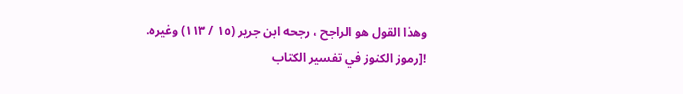وهذا القول هو الراجح ، رجحه ابن جرير (١٥ / ١١٣) وغيره.
![رموز الكنوز في تفسير الكتاب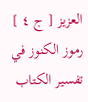العزيز [ ج ٤ ] رموز الكنوز في تفسير الكتاب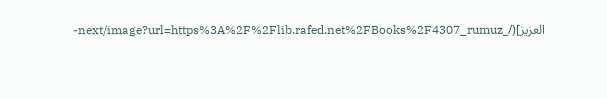العزيز](/_next/image?url=https%3A%2F%2Flib.rafed.net%2FBooks%2F4307_rumuz-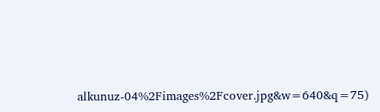alkunuz-04%2Fimages%2Fcover.jpg&w=640&q=75)